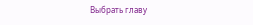Выбрать главу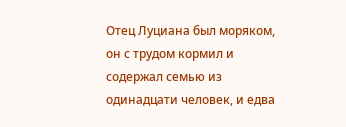Отец Луциана был моряком, он с трудом кормил и содержал семью из одинадцати человек, и едва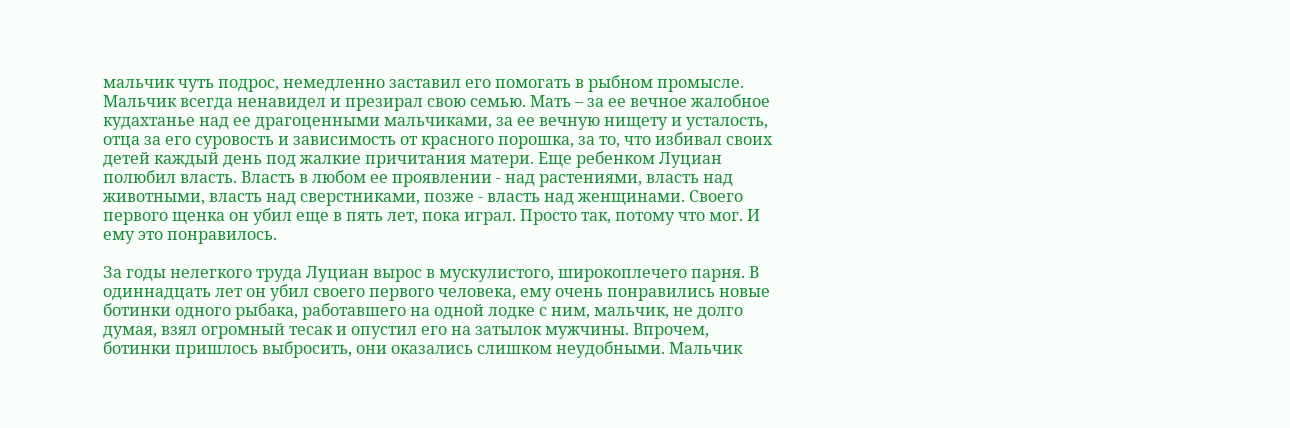мальчик чуть подрос, немедленно заставил его помогать в рыбном промысле. Мальчик всегда ненавидел и презирал свою семью. Мать – за ее вечное жалобное кудахтанье над ее драгоценными мальчиками, за ее вечную нищету и усталость, отца за его суровость и зависимость от красного порошка, за то, что избивал своих детей каждый день под жалкие причитания матери. Еще ребенком Луциан полюбил власть. Власть в любом ее проявлении - над растениями, власть над животными, власть над сверстниками, позже - власть над женщинами. Своего первого щенка он убил еще в пять лет, пока играл. Просто так, потому что мог. И ему это понравилось.

За годы нелегкого труда Луциан вырос в мускулистого, широкоплечего парня. В одиннадцать лет он убил своего первого человека, ему очень понравились новые ботинки одного рыбака, работавшего на одной лодке с ним, мальчик, не долго думая, взял огромный тесак и опустил его на затылок мужчины. Впрочем, ботинки пришлось выбросить, они оказались слишком неудобными. Мальчик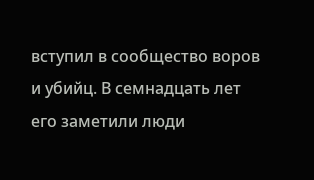вступил в сообщество воров и убийц. В семнадцать лет его заметили люди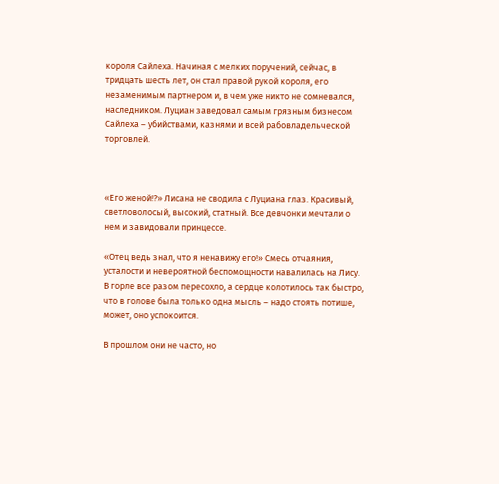короля Сайлеха. Начиная с мелких поручений, сейчас, в тридцать шесть лет, он стал правой рукой короля, его незаменимым партнером и, в чем уже никто не сомневался, наследником. Луциан заведовал самым грязным бизнесом Сайлеха – убийствами, казнями и всей рабовладельческой торговлей.



«Его женой!?» Лисана не сводила с Луциана глаз. Красивый, светловолосый, высокий, статный. Все девчонки мечтали о нем и завидовали принцессе.

«Отец ведь знал, что я ненавижу его!» Смесь отчаяния, усталости и невероятной беспомощности навалилась на Лису. В горле все разом пересохло, а сердце колотилось так быстро, что в голове была только одна мысль – надо стоять потише, может, оно успокоится.

В прошлом они не часто, но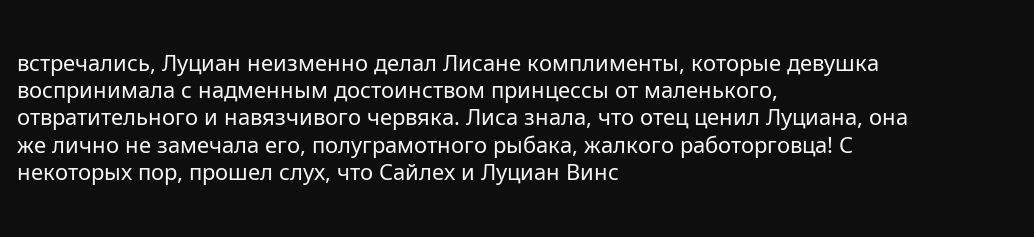встречались, Луциан неизменно делал Лисане комплименты, которые девушка воспринимала с надменным достоинством принцессы от маленького, отвратительного и навязчивого червяка. Лиса знала, что отец ценил Луциана, она же лично не замечала его, полуграмотного рыбака, жалкого работорговца! С некоторых пор, прошел слух, что Сайлех и Луциан Винс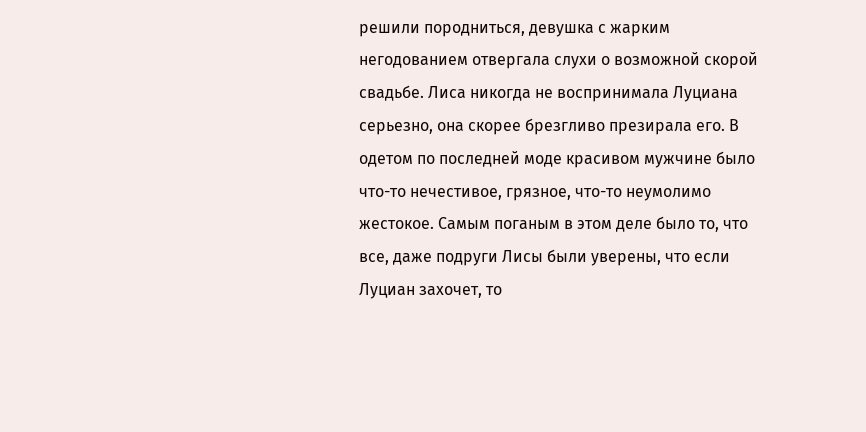решили породниться, девушка с жарким негодованием отвергала слухи о возможной скорой свадьбе. Лиса никогда не воспринимала Луциана серьезно, она скорее брезгливо презирала его. В одетом по последней моде красивом мужчине было что-то нечестивое, грязное, что-то неумолимо жестокое. Самым поганым в этом деле было то, что все, даже подруги Лисы были уверены, что если Луциан захочет, то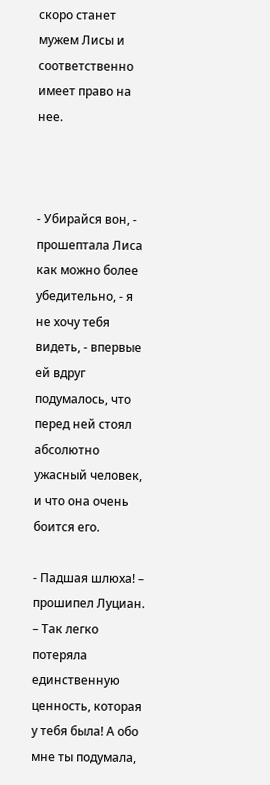скоро станет мужем Лисы и соответственно имеет право на нее.



- Убирайся вон, - прошептала Лиса как можно более убедительно, - я не хочу тебя видеть, - впервые ей вдруг подумалось, что перед ней стоял абсолютно ужасный человек, и что она очень боится его.

- Падшая шлюха! – прошипел Луциан. – Так легко потеряла единственную ценность, которая у тебя была! А обо мне ты подумала,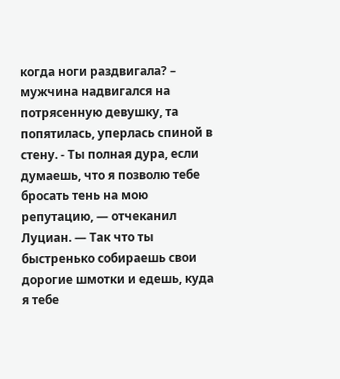когда ноги раздвигала? – мужчина надвигался на потрясенную девушку, та попятилась, уперлась спиной в стену. - Ты полная дура, если думаешь, что я позволю тебе бросать тень на мою репутацию, — отчеканил Луциан. — Так что ты быстренько собираешь свои дорогие шмотки и едешь, куда я тебе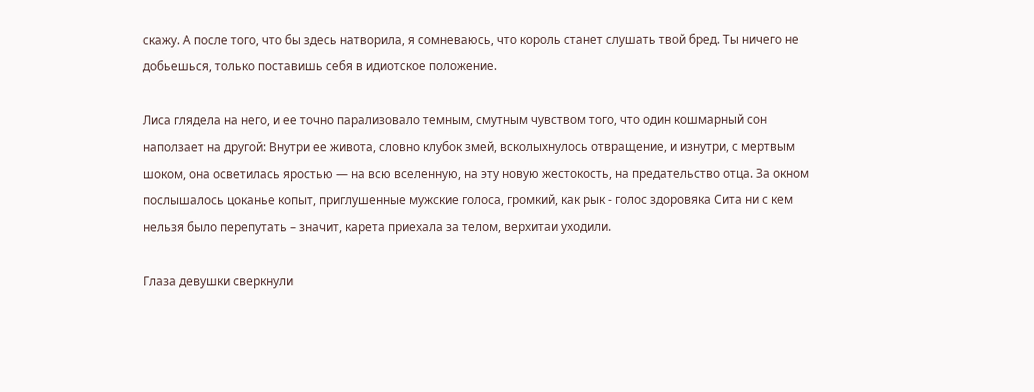скажу. А после того, что бы здесь натворила, я сомневаюсь, что король станет слушать твой бред. Ты ничего не добьешься, только поставишь себя в идиотское положение.

Лиса глядела на него, и ее точно парализовало темным, смутным чувством того, что один кошмарный сон наползает на другой: Внутри ее живота, словно клубок змей, всколыхнулось отвращение, и изнутри, с мертвым шоком, она осветилась яростью — на всю вселенную, на эту новую жестокость, на предательство отца. За окном послышалось цоканье копыт, приглушенные мужские голоса, громкий, как рык - голос здоровяка Сита ни с кем нельзя было перепутать – значит, карета приехала за телом, верхитаи уходили.

Глаза девушки сверкнули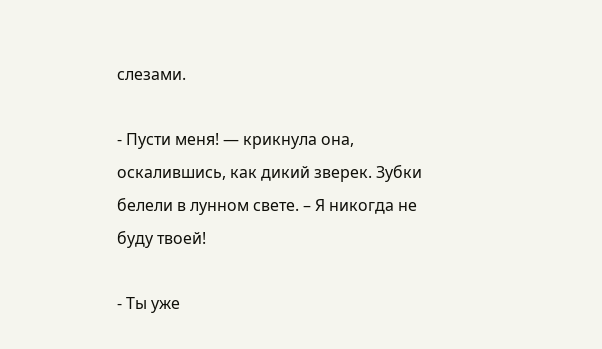слезами.

- Пусти меня! — крикнула она, оскалившись, как дикий зверек. Зубки белели в лунном свете. – Я никогда не буду твоей!

- Ты уже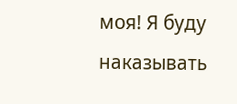моя! Я буду наказывать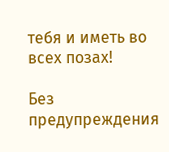тебя и иметь во всех позах!

Без предупреждения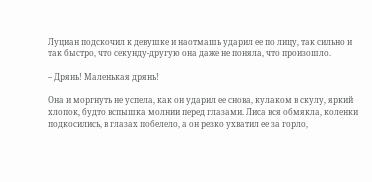Луциан подскочил к девушке и наотмашь ударил ее по лицу, так сильно и так быстро, что секунду-другую она даже не поняла, что произошло.

– Дрянь! Маленькая дрянь!

Она и моргнуть не успела, как он ударил ее снова, кулаком в скулу, яркий хлопок, будто вспышка молнии перед глазами. Лиса вся обмякла, коленки подкосились, в глазах побелело, а он резко ухватил ее за горло,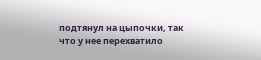подтянул на цыпочки, так что у нее перехватило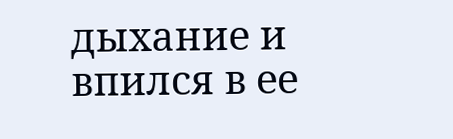дыхание и впился в ее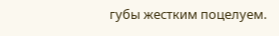губы жестким поцелуем.